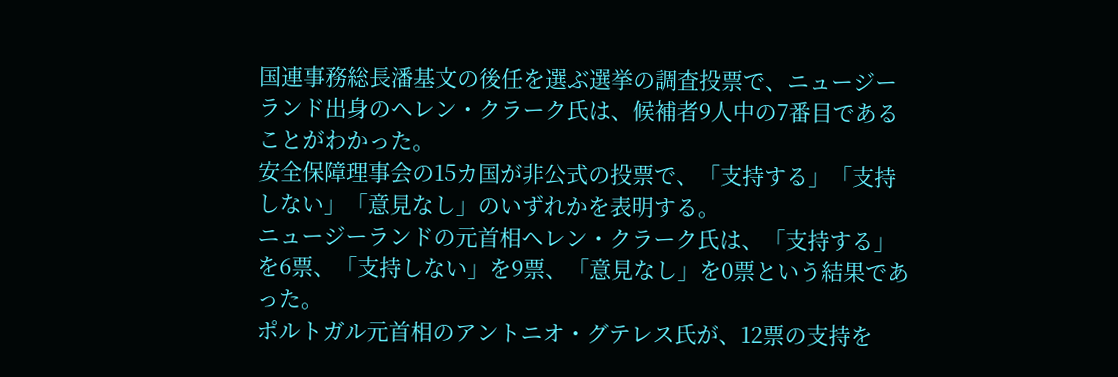国連事務総長潘基文の後任を選ぶ選挙の調査投票で、ニュージーランド出身のヘレン・クラーク氏は、候補者9人中の7番目であることがわかった。
安全保障理事会の15カ国が非公式の投票で、「支持する」「支持しない」「意見なし」のいずれかを表明する。
ニュージーランドの元首相ヘレン・クラーク氏は、「支持する」を6票、「支持しない」を9票、「意見なし」を0票という結果であった。
ポルトガル元首相のアントニオ・グテレス氏が、12票の支持を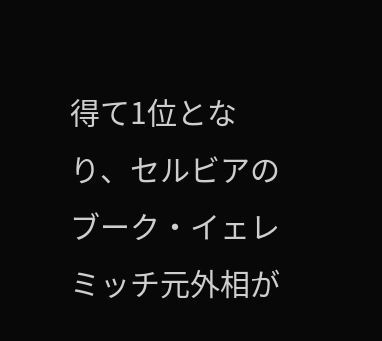得て1位となり、セルビアのブーク・イェレミッチ元外相が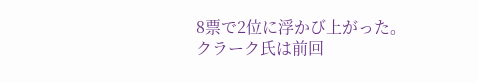8票で2位に浮かび上がった。
クラーク氏は前回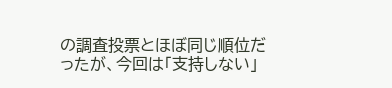の調査投票とほぼ同じ順位だったが、今回は「支持しない」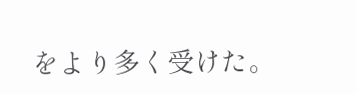をより多く受けた。